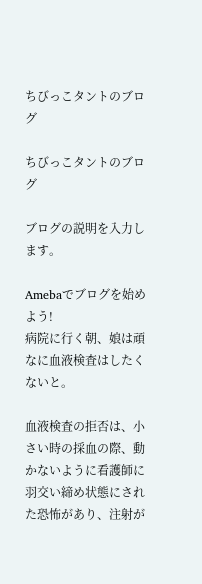ちびっこタントのブログ

ちびっこタントのブログ

ブログの説明を入力します。

Amebaでブログを始めよう!
病院に行く朝、娘は頑なに血液検査はしたくないと。

血液検査の拒否は、小さい時の採血の際、動かないように看護師に羽交い締め状態にされた恐怖があり、注射が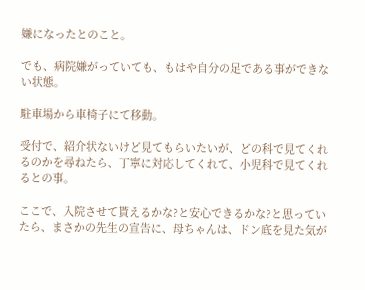嫌になったとのこと。

でも、病院嫌がっていても、もはや自分の足である事ができない状態。

駐車場から車椅子にて移動。

受付で、紹介状ないけど見てもらいたいが、どの科で見てくれるのかを尋ねたら、丁寧に対応してくれて、小児科で見てくれるとの事。

ここで、入院させて貰えるかな?と安心できるかな?と思っていたら、まさかの先生の宣告に、母ちゃんは、ドン底を見た気が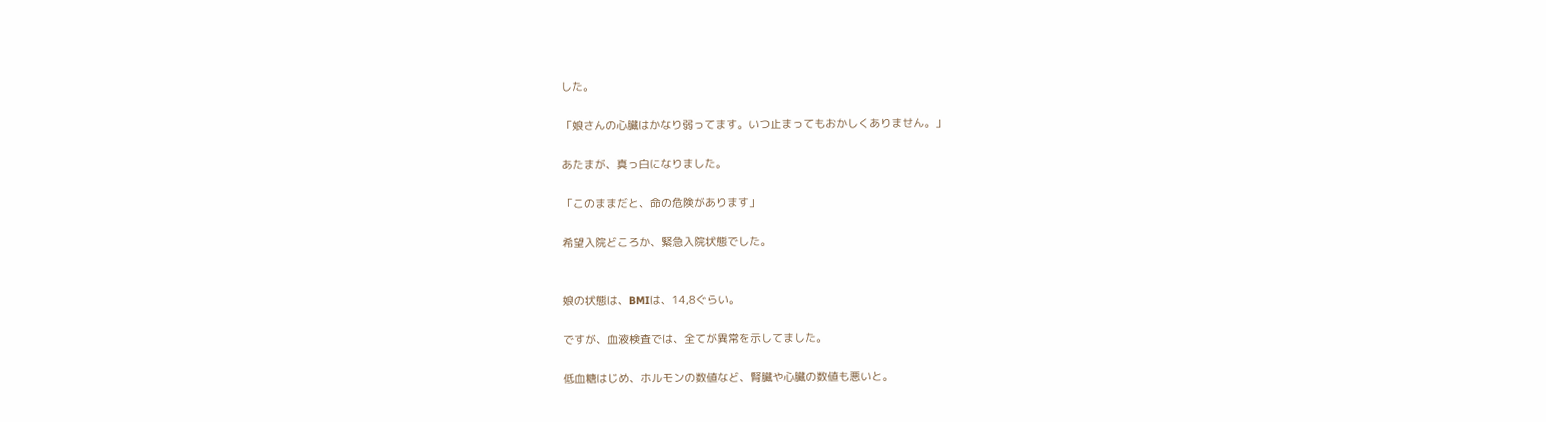した。

「娘さんの心臓はかなり弱ってます。いつ止まってもおかしくありません。」

あたまが、真っ白になりました。

「このままだと、命の危険があります」

希望入院どころか、緊急入院状態でした。


娘の状態は、BMIは、14,8ぐらい。

ですが、血液検査では、全てが異常を示してました。

低血糖はじめ、ホルモンの数値など、腎臓や心臓の数値も悪いと。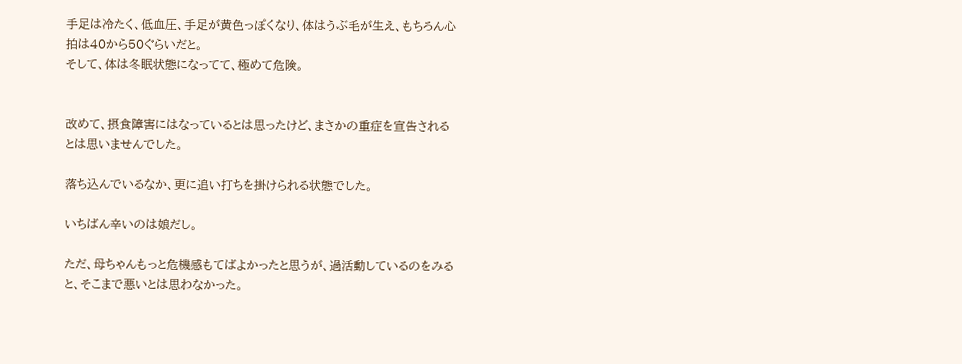手足は冷たく、低血圧、手足が黄色っぽくなり、体はうぶ毛が生え、もちろん心拍は40から50ぐらいだと。
そして、体は冬眠状態になってて、極めて危険。


改めて、摂食障害にはなっているとは思ったけど、まさかの重症を宣告されるとは思いませんでした。

落ち込んでいるなか、更に追い打ちを掛けられる状態でした。

いちばん辛いのは娘だし。

ただ、母ちゃんもっと危機感もてばよかったと思うが、過活動しているのをみると、そこまで悪いとは思わなかった。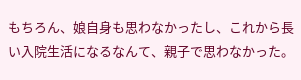もちろん、娘自身も思わなかったし、これから長い入院生活になるなんて、親子で思わなかった。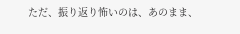ただ、振り返り怖いのは、あのまま、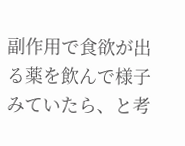副作用で食欲が出る薬を飲んで様子みていたら、と考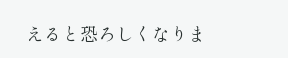えると恐ろしくなりま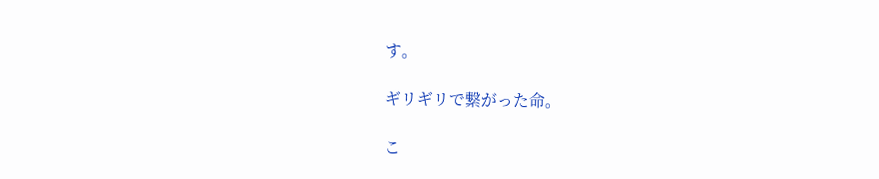す。

ギリギリで繋がった命。

こ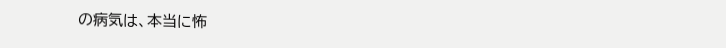の病気は、本当に怖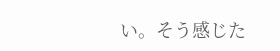い。そう感じた